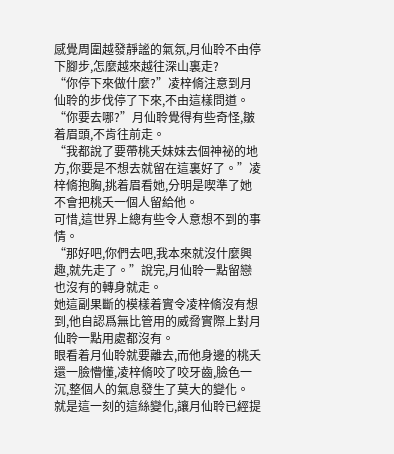感覺周圍越發靜謐的氣氛,月仙聆不由停下腳步,怎麼越來越往深山裏走?
“你停下來做什麼?”凌梓脩注意到月仙聆的步伐停了下來,不由這樣問道。
“你要去哪?”月仙聆覺得有些奇怪,皺着眉頭,不肯往前走。
“我都說了要帶桃夭妹妹去個神祕的地方,你要是不想去就留在這裏好了。”凌梓脩抱胸,挑着眉看她,分明是喫準了她不會把桃夭一個人留給他。
可惜,這世界上總有些令人意想不到的事情。
“那好吧,你們去吧,我本來就沒什麼興趣,就先走了。”說完,月仙聆一點留戀也沒有的轉身就走。
她這副果斷的模樣着實令凌梓脩沒有想到,他自認爲無比管用的威脅實際上對月仙聆一點用處都沒有。
眼看着月仙聆就要離去,而他身邊的桃夭還一臉懵懂,凌梓脩咬了咬牙齒,臉色一沉,整個人的氣息發生了莫大的變化。
就是這一刻的這絲變化,讓月仙聆已經提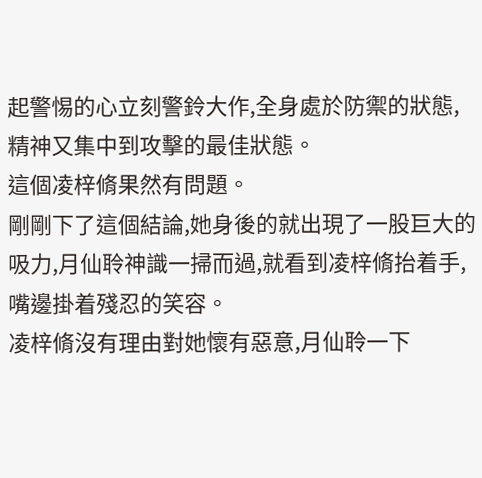起警惕的心立刻警鈴大作,全身處於防禦的狀態,精神又集中到攻擊的最佳狀態。
這個凌梓脩果然有問題。
剛剛下了這個結論,她身後的就出現了一股巨大的吸力,月仙聆神識一掃而過,就看到凌梓脩抬着手,嘴邊掛着殘忍的笑容。
凌梓脩沒有理由對她懷有惡意,月仙聆一下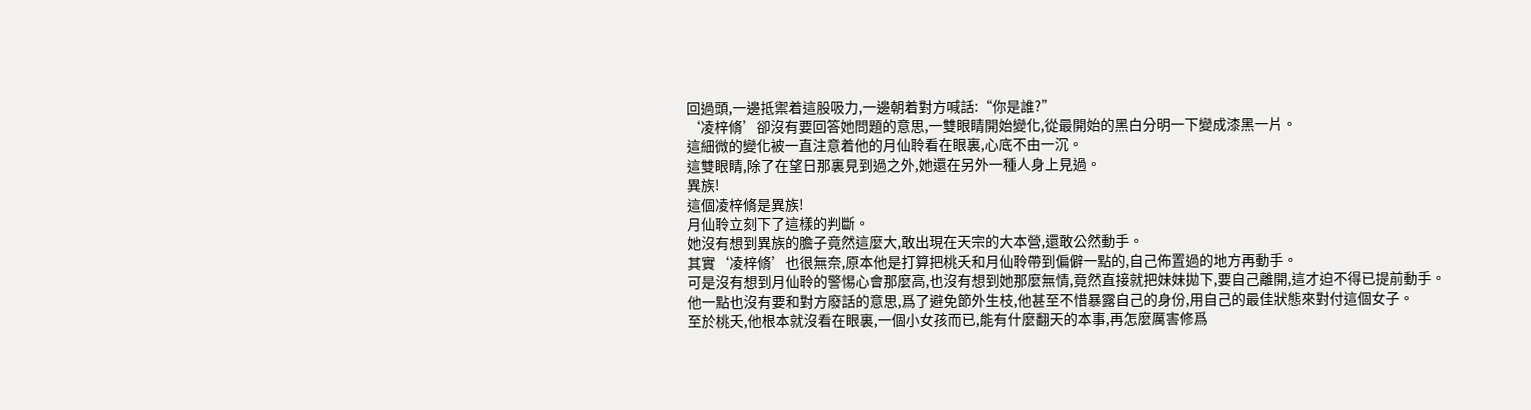回過頭,一邊抵禦着這股吸力,一邊朝着對方喊話:“你是誰?”
‘凌梓脩’卻沒有要回答她問題的意思,一雙眼睛開始變化,從最開始的黑白分明一下變成漆黑一片。
這細微的變化被一直注意着他的月仙聆看在眼裏,心底不由一沉。
這雙眼睛,除了在望日那裏見到過之外,她還在另外一種人身上見過。
異族!
這個凌梓脩是異族!
月仙聆立刻下了這樣的判斷。
她沒有想到異族的膽子竟然這麼大,敢出現在天宗的大本營,還敢公然動手。
其實‘凌梓脩’也很無奈,原本他是打算把桃夭和月仙聆帶到偏僻一點的,自己佈置過的地方再動手。
可是沒有想到月仙聆的警惕心會那麼高,也沒有想到她那麼無情,竟然直接就把妹妹拋下,要自己離開,這才迫不得已提前動手。
他一點也沒有要和對方廢話的意思,爲了避免節外生枝,他甚至不惜暴露自己的身份,用自己的最佳狀態來對付這個女子。
至於桃夭,他根本就沒看在眼裏,一個小女孩而已,能有什麼翻天的本事,再怎麼厲害修爲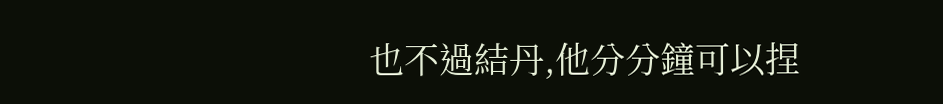也不過結丹,他分分鐘可以捏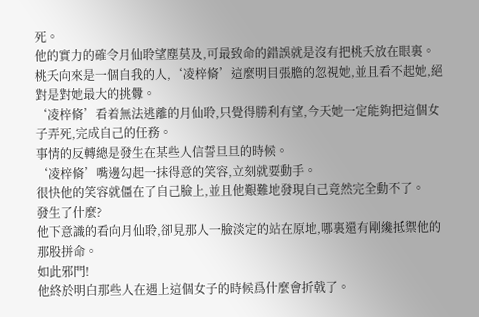死。
他的實力的確令月仙聆望塵莫及,可最致命的錯誤就是沒有把桃夭放在眼裏。
桃夭向來是一個自我的人,‘凌梓脩’這麼明目張膽的忽視她,並且看不起她,絕對是對她最大的挑釁。
‘凌梓脩’看着無法逃離的月仙聆,只覺得勝利有望,今天她一定能夠把這個女子弄死,完成自己的任務。
事情的反轉總是發生在某些人信誓旦旦的時候。
‘凌梓脩’嘴邊勾起一抹得意的笑容,立刻就要動手。
很快他的笑容就僵在了自己臉上,並且他艱難地發現自己竟然完全動不了。
發生了什麼?
他下意識的看向月仙聆,卻見那人一臉淡定的站在原地,哪裏還有剛纔抵禦他的那股拼命。
如此邪門!
他終於明白那些人在遇上這個女子的時候爲什麼會折戟了。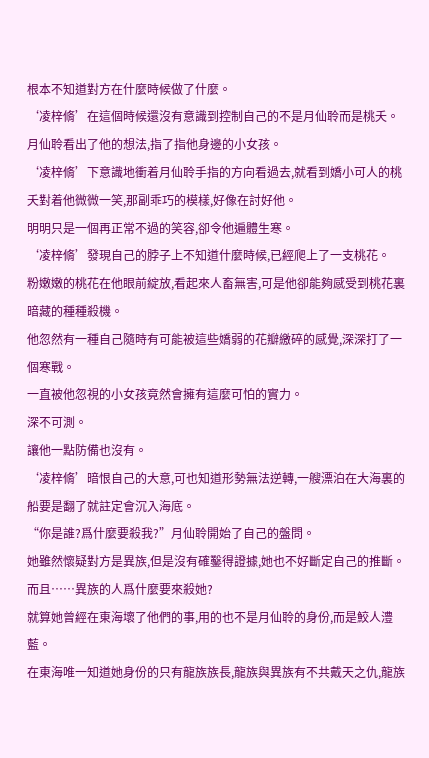根本不知道對方在什麼時候做了什麼。
‘凌梓脩’在這個時候還沒有意識到控制自己的不是月仙聆而是桃夭。
月仙聆看出了他的想法,指了指他身邊的小女孩。
‘凌梓脩’下意識地衝着月仙聆手指的方向看過去,就看到嬌小可人的桃夭對着他微微一笑,那副乖巧的模樣,好像在討好他。
明明只是一個再正常不過的笑容,卻令他遍體生寒。
‘凌梓脩’發現自己的脖子上不知道什麼時候,已經爬上了一支桃花。
粉嫩嫩的桃花在他眼前綻放,看起來人畜無害,可是他卻能夠感受到桃花裏暗藏的種種殺機。
他忽然有一種自己隨時有可能被這些嬌弱的花瓣繳碎的感覺,深深打了一個寒戰。
一直被他忽視的小女孩竟然會擁有這麼可怕的實力。
深不可測。
讓他一點防備也沒有。
‘凌梓脩’暗恨自己的大意,可也知道形勢無法逆轉,一艘漂泊在大海裏的船要是翻了就註定會沉入海底。
“你是誰?爲什麼要殺我?”月仙聆開始了自己的盤問。
她雖然懷疑對方是異族,但是沒有確鑿得證據,她也不好斷定自己的推斷。
而且……異族的人爲什麼要來殺她?
就算她曾經在東海壞了他們的事,用的也不是月仙聆的身份,而是鮫人澧藍。
在東海唯一知道她身份的只有龍族族長,龍族與異族有不共戴天之仇,龍族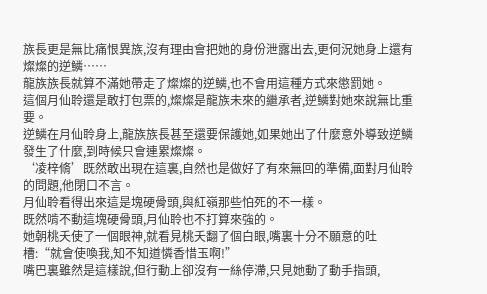族長更是無比痛恨異族,沒有理由會把她的身份泄露出去,更何況她身上還有燦燦的逆鱗……
龍族族長就算不滿她帶走了燦燦的逆鱗,也不會用這種方式來懲罰她。
這個月仙聆還是敢打包票的,燦燦是龍族未來的繼承者,逆鱗對她來說無比重要。
逆鱗在月仙聆身上,龍族族長甚至還要保護她,如果她出了什麼意外導致逆鱗發生了什麼,到時候只會連累燦燦。
‘凌梓脩’既然敢出現在這裏,自然也是做好了有來無回的準備,面對月仙聆的問題,他閉口不言。
月仙聆看得出來這是塊硬骨頭,與紅嶺那些怕死的不一樣。
既然啃不動這塊硬骨頭,月仙聆也不打算來強的。
她朝桃夭使了一個眼神,就看見桃夭翻了個白眼,嘴裏十分不願意的吐槽:“就會使喚我,知不知道憐香惜玉啊!”
嘴巴裏雖然是這樣說,但行動上卻沒有一絲停滯,只見她動了動手指頭,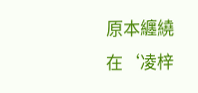原本纏繞在‘凌梓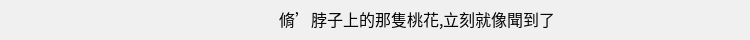脩’脖子上的那隻桃花,立刻就像聞到了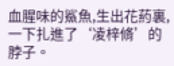血腥味的鯊魚,生出花葯裏,一下扎進了‘凌梓脩’的脖子。